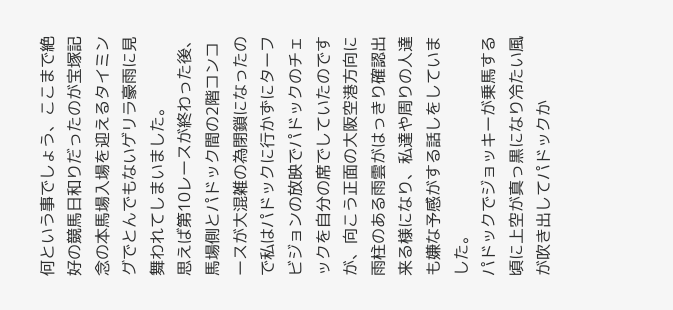何という事でしょう、ここまで絶好の競馬日和りだったのが宝塚記念の本馬場入場を迎えるタイミングでとんでもないゲリラ豪雨に見舞われてしまいました。
思えば第10レースが終わった後、馬場側とパドック間の2階コンコースが大混雑の為閉鎖になったので私はパドックに行かずにターフビジョンの放映でパドックのチェックを自分の席でしていたのですが、向こう正面の大阪空港方向に雨柱のある雨雲がはっきり確認出来る様になり、私達や周りの人達も嫌な予感がする話しをしていました。
パドックでジョッキーが乗馬する頃に上空が真っ黒になり冷たい風が吹き出してパドックか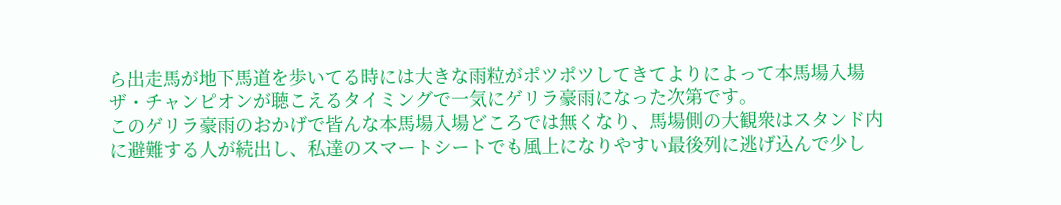ら出走馬が地下馬道を歩いてる時には大きな雨粒がポツポツしてきてよりによって本馬場入場ザ・チャンピオンが聴こえるタイミングで一気にゲリラ豪雨になった次第です。
このゲリラ豪雨のおかげで皆んな本馬場入場どころでは無くなり、馬場側の大観衆はスタンド内に避難する人が続出し、私達のスマートシートでも風上になりやすい最後列に逃げ込んで少し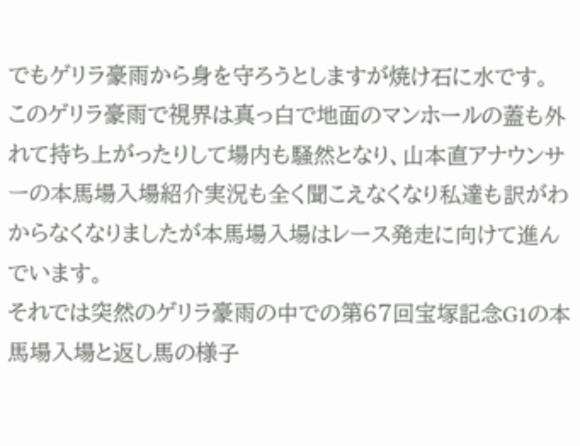でもゲリラ豪雨から身を守ろうとしますが焼け石に水です。
このゲリラ豪雨で視界は真っ白で地面のマンホールの蓋も外れて持ち上がったりして場内も騒然となり、山本直アナウンサーの本馬場入場紹介実況も全く聞こえなくなり私達も訳がわからなくなりましたが本馬場入場はレース発走に向けて進んでいます。
それでは突然のゲリラ豪雨の中での第67回宝塚記念G1の本馬場入場と返し馬の様子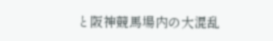と阪神競馬場内の大混乱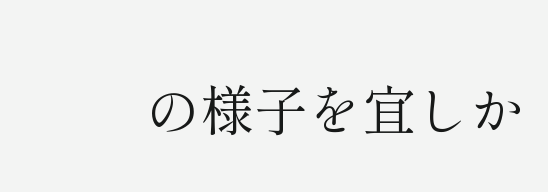の様子を宜しか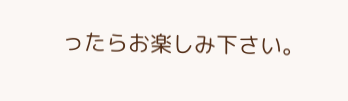ったらお楽しみ下さい。